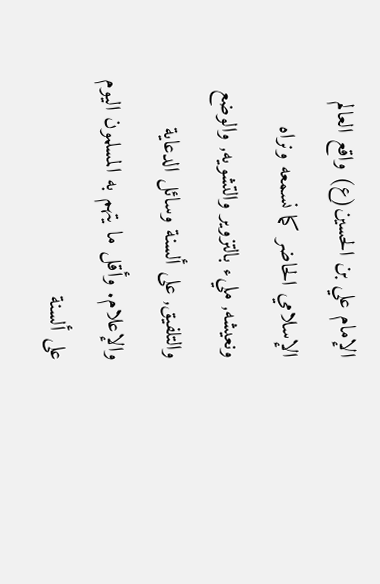الإمام علي بن الحسين(ع) واقع العالم الإسلامي الحاضر كما نسمعه ونراه ونعيشه, مليء بالتزوير والتشويه, والوضع والتلفيق, على ألسنة وسائل الدعاية والإعلام. وأقل ما يتهم به المسلمون اليوم على ألسنة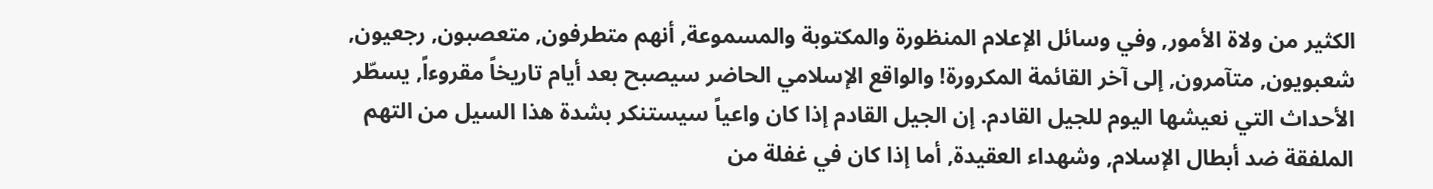الكثير من ولاة الأمور, وفي وسائل الإعلام المنظورة والمكتوبة والمسموعة, أنهم متطرفون, متعصبون, رجعيون, شعبويون, متآمرون, إلى آخر القائمة المكرورة! والواقع الإسلامي الحاضر سيصبح بعد أيام تاريخاً مقروءاً, يسطّر الأحداث التي نعيشها اليوم للجيل القادم. إن الجيل القادم إذا كان واعياً سيستنكر بشدة هذا السيل من التهم الملفقة ضد أبطال الإسلام, وشهداء العقيدة, أما إذا كان في غفلة من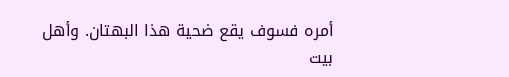أمره فسوف يقع ضحية هذا البهتان. وأهل بيت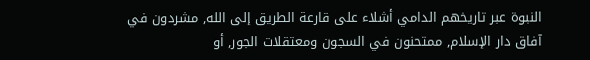النبوة عبر تاريخهم الدامي أشلاء على قارعة الطريق إلى الله, مشردون في آفاق دار الإسلام, ممتحنون في السجون ومعتقلات الجور, أو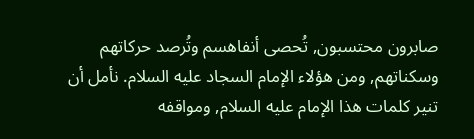صابرون محتسبون, تُحصى أنفاهسم وتُرصد حركاتهم وسكناتهم, ومن هؤلاء الإمام السجاد عليه السلام. نأمل أن تنير كلمات هذا الإمام عليه السلام, ومواقفه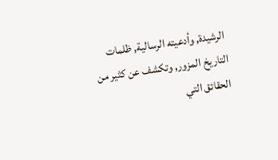الرشيدة, وأدعيته الرسالية, ظلمات التاريخ المزور, وتكشف عن كثير من الحقائق التي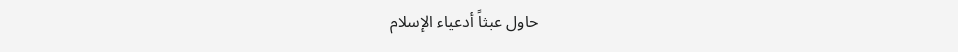حاول عبثاً أدعياء الإسلام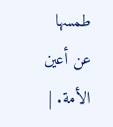طمسها عن أعين الأمة. |